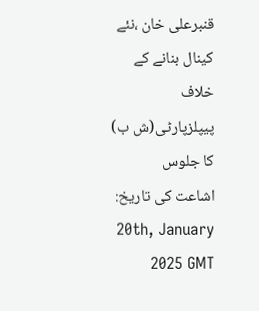قنبرعلی خان ،نئے کینال بنانے کے خلاف پیپلزپارٹی(ش ب) کا جلوس
اشاعت کی تاریخ: 20th, January 2025 GMT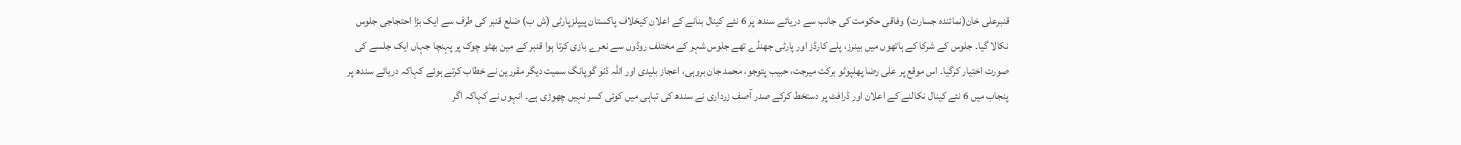قنبرعلی خان(نمائندہ جسارت) وفاقی حکومت کی جانب سے دریائے سندھ پر 6 نئے کینال بنانے کے اعلان کیخلاف پاکستان پیپلزپارٹی (ش ب) ضلع قنبر کی طرف سے ایک بڑا احتجاجی جلوس نکالا گیا۔ جلوس کے شرکا کے ہاتھوں میں بینرز، پلے کارڈز اور پارٹی جھنڈے تھے جلوس شہر کے مختلف روڈوں سے نعرے بازی کرتا ہوا قنبر کے مین بھٹو چوک پر پہنچا جہاں ایک جلسے کی صورت اختیار کرگیا۔ اس موقع پر علی رضا پھلپوٹو برکت میرجت، حبیب پتوجو، محمد جان بروہی، اعجاز بلیدی اور اللہ ڈنو گوپانگ سمیت دیگر مقررین نے خطاب کرتے ہوئے کہاکہ دریائے سندھ پر پنجاب میں 6 نئے کینال نکالنے کے اعلان اور ڈرافٹ پر دستخط کرکے صدر آصف زرداری نے سندھ کی تباہی میں کوئی کسر نہیں چھوڑی ہے۔ انہوں نے کہاکہ اگر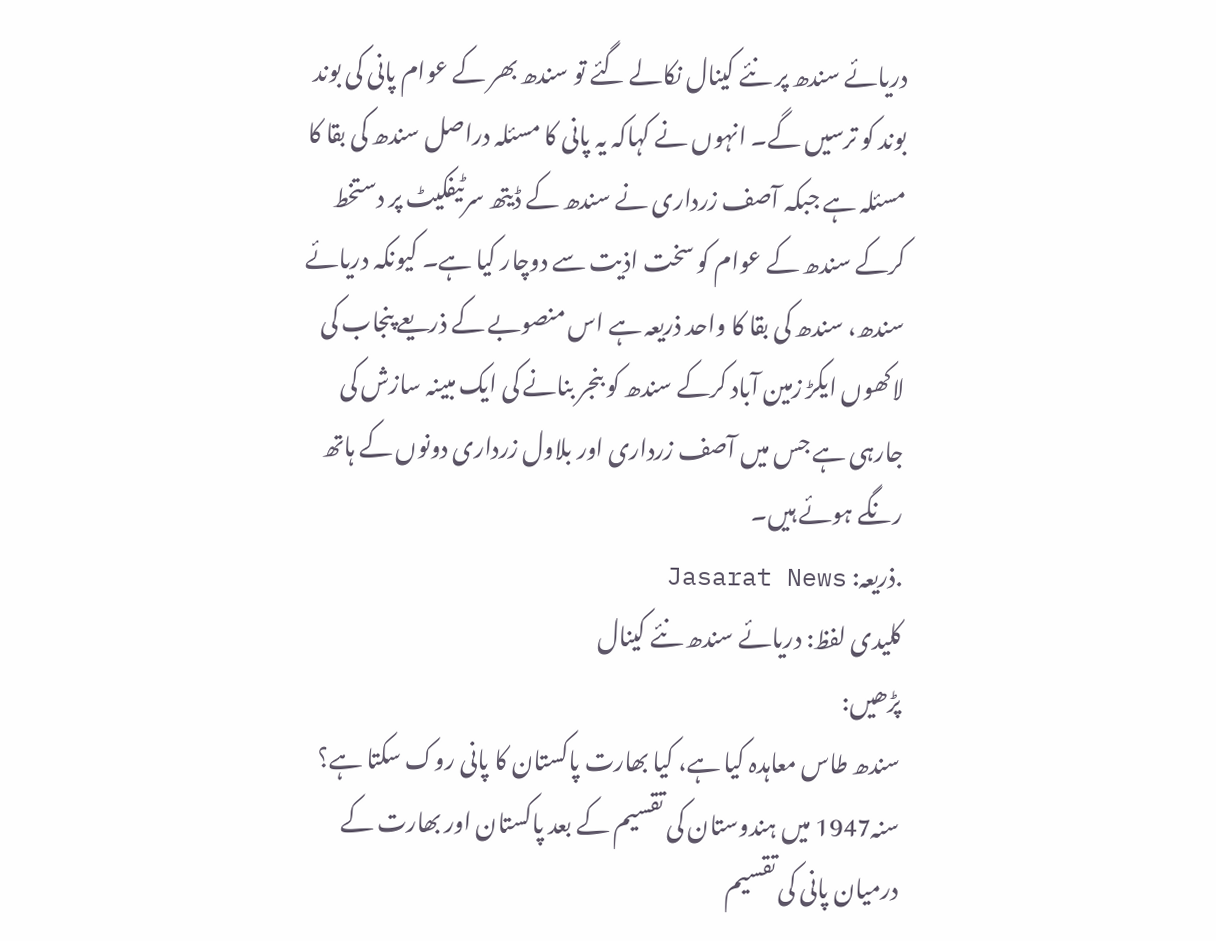دریائے سندھ پر نئے کینال نکالے گئے تو سندھ بھر کے عوام پانی کی بوند بوند کو ترسیں گے۔ انہوں نے کہاکہ یہ پانی کا مسئلہ دراصل سندھ کی بقا کا مسئلہ ہے جبکہ آصف زرداری نے سندھ کے ڈیتھ سرٹیفکیٹ پر دستخط کرکے سندھ کے عوام کو سخت اذیت سے دوچار کیا ہے۔ کیونکہ دریائے سندھ، سندھ کی بقا کا واحد ذریعہ ہے اس منصوبے کے ذریعے پنجاب کی لاکھوں ایکڑ زمین آباد کرکے سندھ کو بنجر بنانے کی ایک مبینہ سازش کی جارہی ہے جس میں آصف زرداری اور بلاول زرداری دونوں کے ہاتھ رنگے ہوئے ہیں۔
.ذریعہ: Jasarat News
کلیدی لفظ: دریائے سندھ نئے کینال
پڑھیں:
سندھ طاس معاہدہ کیا ہے، کیا بھارت پاکستان کا پانی روک سکتا ہے؟
سنہ1947 میں ہندوستان کی تقسیم کے بعد پاکستان اور بھارت کے درمیان پانی کی تقسیم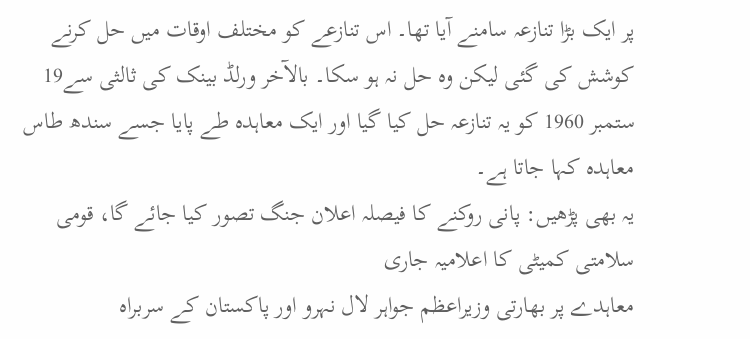پر ایک بڑا تنازعہ سامنے آیا تھا۔ اس تنازعے کو مختلف اوقات میں حل کرنے کوشش کی گئی لیکن وہ حل نہ ہو سکا۔ بالآخر ورلڈ بینک کی ثالثی سے19 ستمبر 1960 کو یہ تنازعہ حل کیا گیا اور ایک معاہدہ طے پایا جسے سندھ طاس معاہدہ کہا جاتا ہے۔
یہ بھی پڑھیں: پانی روکنے کا فیصلہ اعلان جنگ تصور کیا جائے گا، قومی سلامتی کمیٹی کا اعلامیہ جاری
معاہدے پر بھارتی وزیراعظم جواہر لال نہرو اور پاکستان کے سربراہ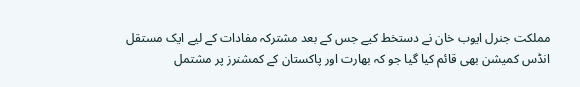مملکت جنرل ایوب خان نے دستخط کیے جس کے بعد مشترکہ مفادات کے لیے ایک مستقل انڈس کمیشن بھی قائم کیا گیا جو کہ بھارت اور پاکستان کے کمشنرز پر مشتمل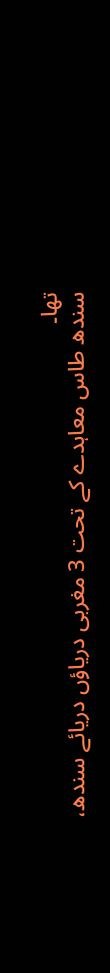تھا۔
سندھ طاس معاہدے کے تحت 3 مغربی دریاؤں دریائے سندھ،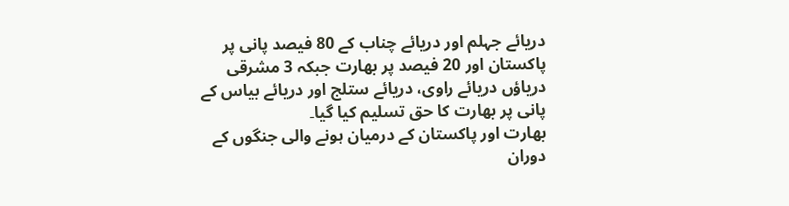دریائے جہلم اور دریائے چناب کے 80 فیصد پانی پر پاکستان اور 20 فیصد پر بھارت جبکہ 3 مشرقی دریاؤں دریائے راوی، دریائے ستلج اور دریائے بیاس کے پانی پر بھارت کا حق تسلیم کیا گیا۔
بھارت اور پاکستان کے درمیان ہونے والی جنگوں کے دوران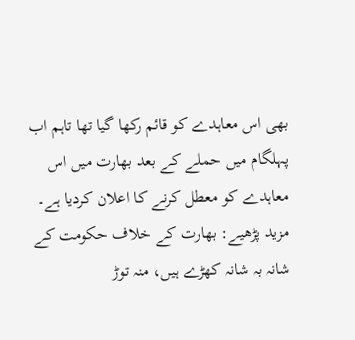بھی اس معاہدے کو قائم رکھا گیا تھا تاہم اب پہلگام میں حملے کے بعد بھارت میں اس معاہدے کو معطل کرنے کا اعلان کردیا ہے۔
مزید پڑھیے: بھارت کے خلاف حکومت کے شانہ بہ شانہ کھڑے ہیں، منہ توڑ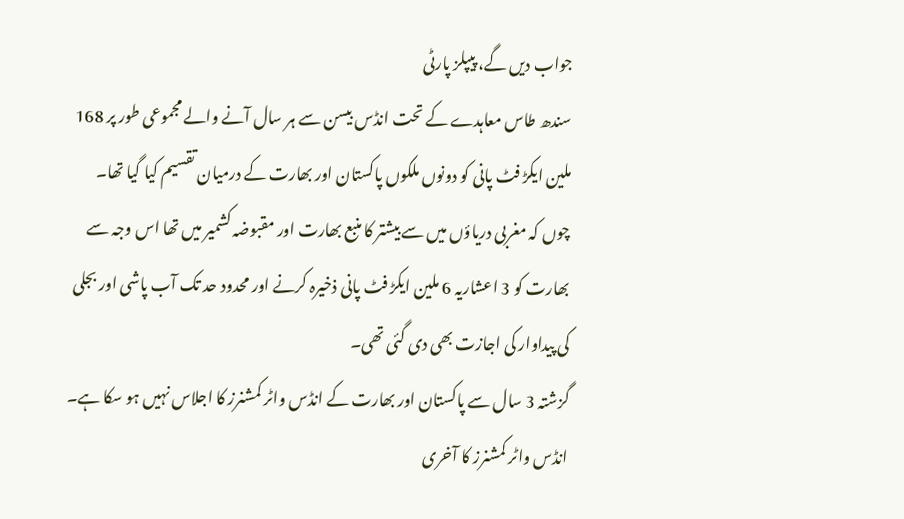جواب دیں گے، پیپلز پارٹی
سندھ طاس معاہدے کے تحت انڈس بیسن سے ہر سال آنے والے مجموعی طور پر 168 ملین ایکڑ فٹ پانی کو دونوں ملکوں پاکستان اور بھارت کے درمیان تقسیم کیا گیا تھا۔ چوں کہ مغربی دریاؤں میں سے بیشتر کا منبع بھارت اور مقبوضہ کشمیر میں تھا اس وجہ سے بھارت کو 3 اعشاریہ 6 ملین ایکڑ فٹ پانی ذخیرہ کرنے اور محدود حد تک آب پاشی اور بجلی کی پیداوار کی اجازت بھی دی گئی تھی۔
گزشتہ 3 سال سے پاکستان اور بھارت کے انڈس واٹر کمشنرز کا اجلاس نہیں ہو سکا ہے۔ انڈس واٹر کمشنرز کا آخری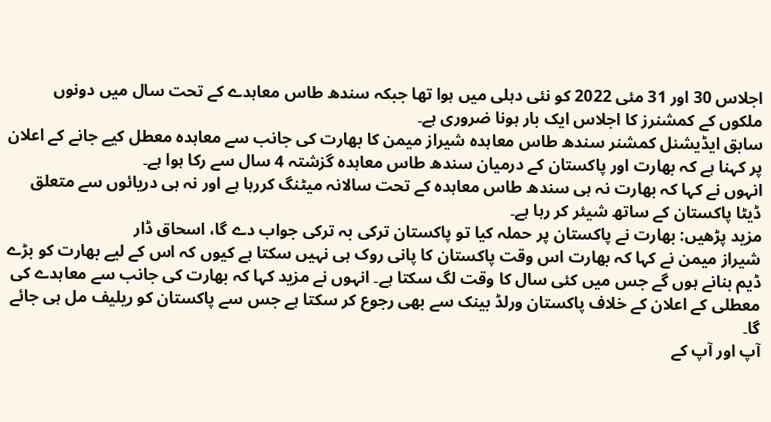اجلاس 30 اور 31 مئی 2022 کو نئی دہلی میں ہوا تھا جبکہ سندھ طاس معاہدے کے تحت سال میں دونوں ملکوں کے کمشنرز کا اجلاس ایک بار ہونا ضروری ہے۔
سابق ایڈیشنل کمشنر سندھ طاس معاہدہ شیراز میمن کا بھارت کی جانب سے معاہدہ معطل کیے جانے کے اعلان پر کہنا ہے کہ بھارت اور پاکستان کے درمیان سندھ طاس معاہدہ گزشتہ 4 سال سے رکا ہوا ہے۔
انہوں نے کہا کہ بھارت نہ ہی سندھ طاس معاہدہ کے تحت سالانہ میٹنگ کررہا ہے اور نہ ہی دریائوں سے متعلق ڈیٹا پاکستان کے ساتھ شیئر کر رہا ہے۔
مزید پڑھیں: بھارت نے پاکستان پر حملہ کیا تو پاکستان ترکی بہ ترکی جواب دے گا، اسحاق ڈار
شیراز میمن نے کہا کہ بھارت اس وقت پاکستان کا پانی روک ہی نہیں سکتا ہے کیوں کہ اس کے لیے بھارت کو بڑے ڈیم بنانے ہوں گے جس میں کئی سال کا وقت لگ سکتا ہے۔ انہوں نے مزید کہا کہ بھارت کی جانب سے معاہدے کی معطلی کے اعلان کے خلاف پاکستان ورلڈ بینک سے بھی رجوع کر سکتا ہے جس سے پاکستان کو ریلیف مل ہی جائے گا۔
آپ اور آپ کے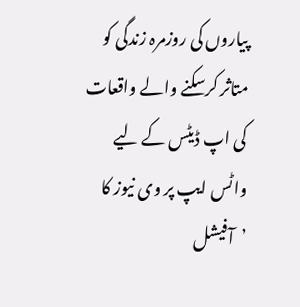پیاروں کی روزمرہ زندگی کو متاثر کرسکنے والے واقعات کی اپ ڈیٹس کے لیے واٹس ایپ پر وی نیوز کا ’آفیشل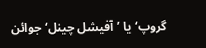گروپ‘ یا ’آفیشل چینل‘ جوائن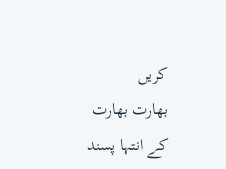کریں
بھارت بھارت کے انتہا پسند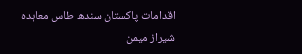اقدامات پاکستان سندھ طاس معاہدہ شیراز میمن